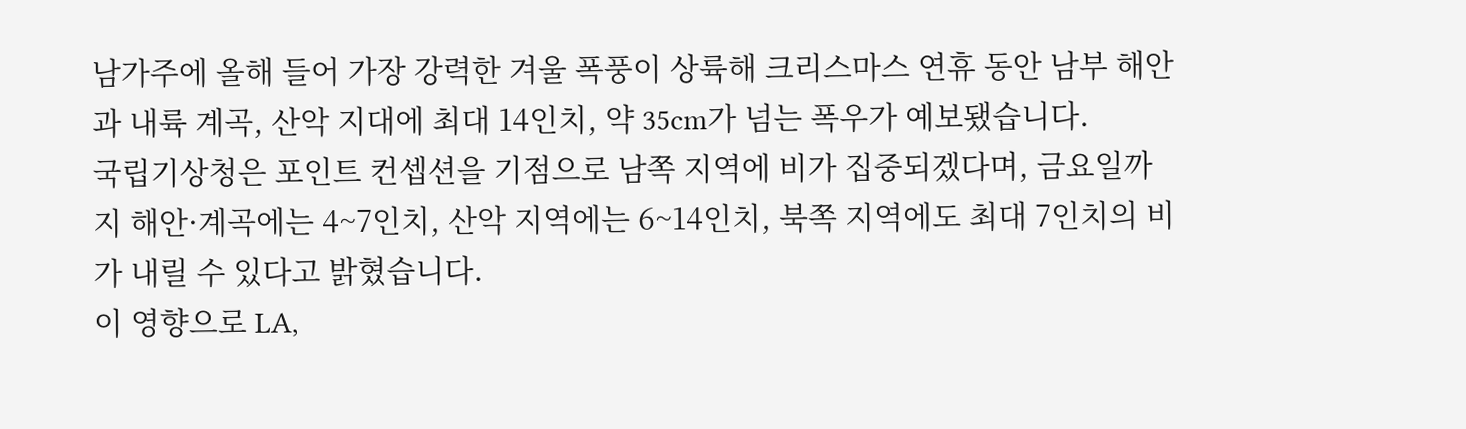남가주에 올해 들어 가장 강력한 겨울 폭풍이 상륙해 크리스마스 연휴 동안 남부 해안과 내륙 계곡, 산악 지대에 최대 14인치, 약 35cm가 넘는 폭우가 예보됐습니다.
국립기상청은 포인트 컨셉션을 기점으로 남쪽 지역에 비가 집중되겠다며, 금요일까지 해안·계곡에는 4~7인치, 산악 지역에는 6~14인치, 북쪽 지역에도 최대 7인치의 비가 내릴 수 있다고 밝혔습니다.
이 영향으로 LA,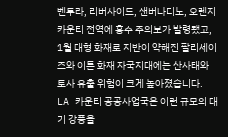벤투라, 리버사이드, 샌버나디노, 오렌지 카운티 전역에 홍수 주의보가 발령됐고, 1월 대형 화재로 지반이 약해진 팔리세이즈와 이튼 화재 자국지대에는 산사태와 토사 유출 위험이 크게 높아졌습니다.
LA 카운티 공공사업국은 이런 규모의 대기 강풍을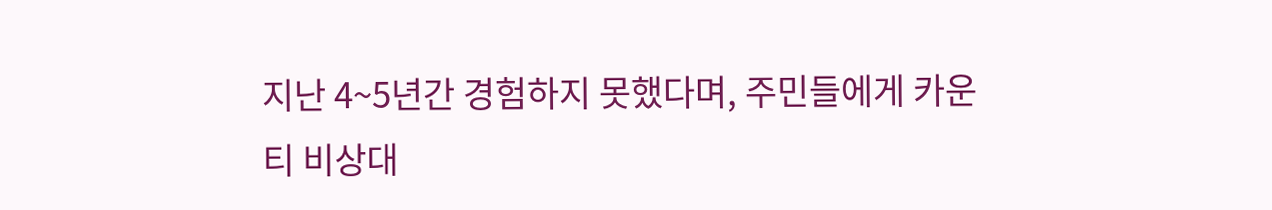지난 4~5년간 경험하지 못했다며, 주민들에게 카운티 비상대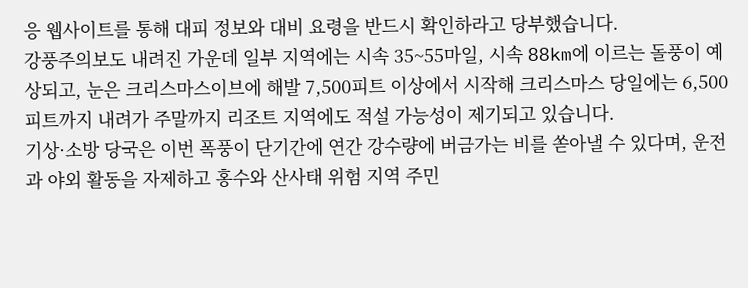응 웹사이트를 통해 대피 정보와 대비 요령을 반드시 확인하라고 당부했습니다.
강풍주의보도 내려진 가운데 일부 지역에는 시속 35~55마일, 시속 88km에 이르는 돌풍이 예상되고, 눈은 크리스마스이브에 해발 7,500피트 이상에서 시작해 크리스마스 당일에는 6,500피트까지 내려가 주말까지 리조트 지역에도 적설 가능성이 제기되고 있습니다.
기상·소방 당국은 이번 폭풍이 단기간에 연간 강수량에 버금가는 비를 쏟아낼 수 있다며, 운전과 야외 활동을 자제하고 홍수와 산사태 위험 지역 주민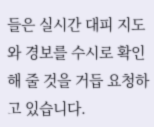들은 실시간 대피 지도와 경보를 수시로 확인해 줄 것을 거듭 요청하고 있습니다.